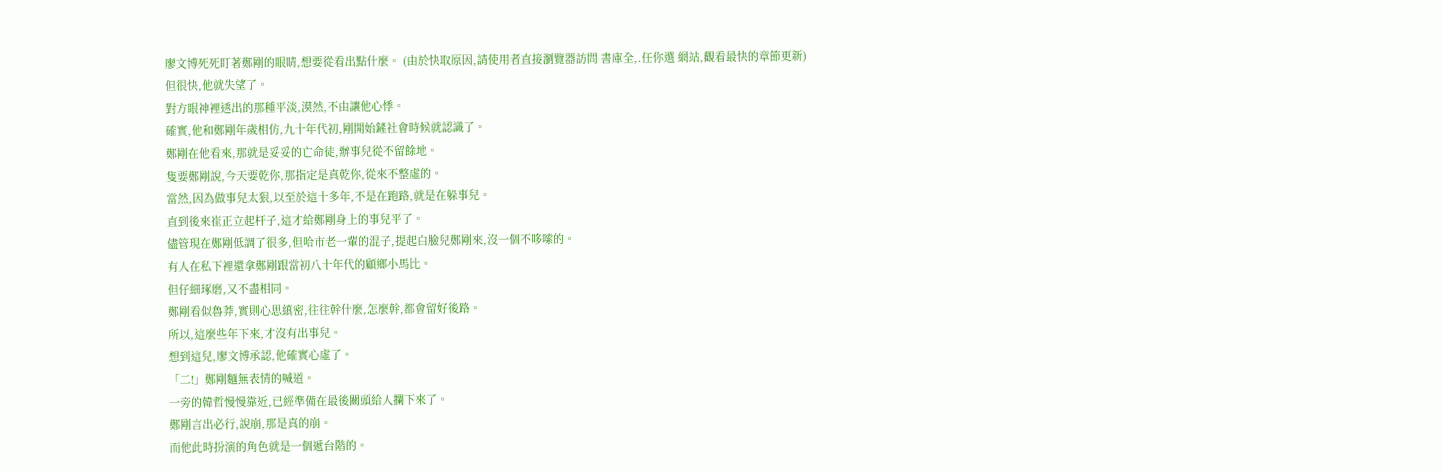廖文博死死盯著鄭剛的眼睛,想要從看出點什麼。 (由於快取原因,請使用者直接瀏覽器訪問 書庫全,.任你選 網站,觀看最快的章節更新)
但很快,他就失望了。
對方眼神裡透出的那種平淡,漠然,不由讓他心悸。
確實,他和鄭剛年歲相仿,九十年代初,剛開始鏟社會時候就認識了。
鄭剛在他看來,那就是妥妥的亡命徒,辦事兒從不留餘地。
隻要鄭剛說,今天要乾你,那指定是真乾你,從來不整虛的。
當然,因為做事兒太狠,以至於這十多年,不是在跑路,就是在躲事兒。
直到後來崔正立起杆子,這才給鄭剛身上的事兒平了。
儘管現在鄭剛低調了很多,但哈市老一輩的混子,提起白臉兒鄭剛來,沒一個不哆嗦的。
有人在私下裡還拿鄭剛跟當初八十年代的顧鄉小馬比。
但仔細琢磨,又不盡相同。
鄭剛看似魯莽,實則心思縝密,往往幹什麼,怎麼幹,都會留好後路。
所以,這麼些年下來,才沒有出事兒。
想到這兒,廖文博承認,他確實心虛了。
「二!」鄭剛麵無表情的喊道。
一旁的韓哲慢慢靠近,已經準備在最後關頭給人攔下來了。
鄭剛言出必行,說崩,那是真的崩。
而他此時扮演的角色就是一個遞台階的。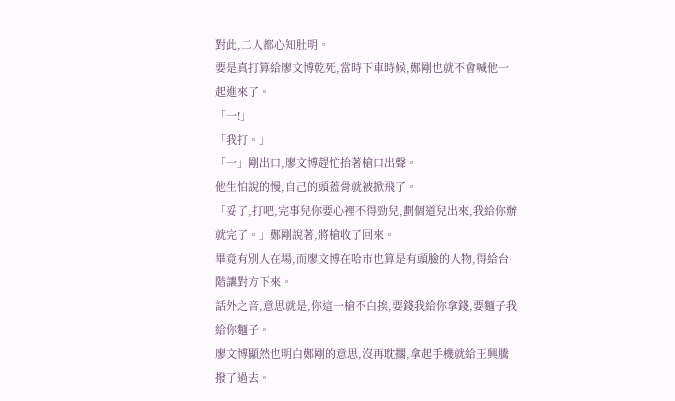對此,二人都心知肚明。
要是真打算給廖文博乾死,當時下車時候,鄭剛也就不會喊他一起進來了。
「一!」
「我打。」
「一」剛出口,廖文博趕忙抬著槍口出聲。
他生怕說的慢,自己的頭蓋骨就被掀飛了。
「妥了,打吧,完事兒你要心裡不得勁兒,劃個道兒出來,我給你辦就完了。」鄭剛說著,將槍收了回來。
畢竟有別人在場,而廖文博在哈市也算是有頭臉的人物,得給台階讓對方下來。
話外之音,意思就是,你這一槍不白挨,要錢我給你拿錢,要麵子我給你麵子。
廖文博顯然也明白鄭剛的意思,沒再耽擱,拿起手機就給王興騰撥了過去。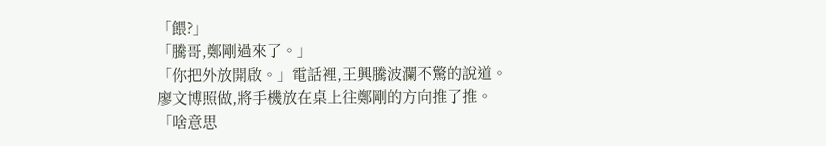「餵?」
「騰哥,鄭剛過來了。」
「你把外放開啟。」電話裡,王興騰波瀾不驚的說道。
廖文博照做,將手機放在桌上往鄭剛的方向推了推。
「啥意思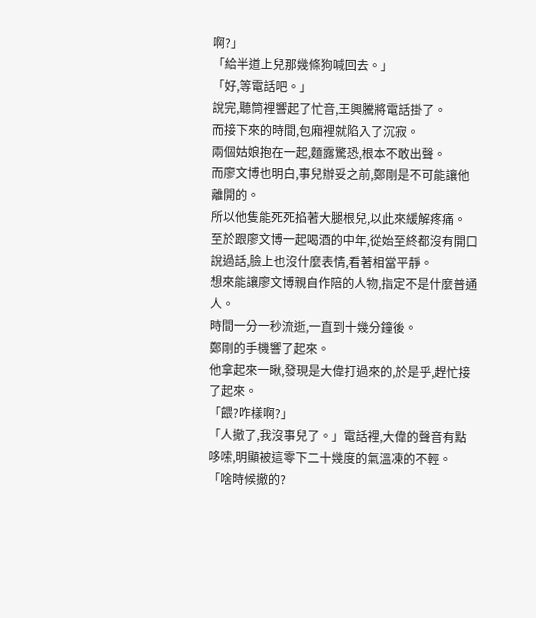啊?」
「給半道上兒那幾條狗喊回去。」
「好,等電話吧。」
說完,聽筒裡響起了忙音,王興騰將電話掛了。
而接下來的時間,包廂裡就陷入了沉寂。
兩個姑娘抱在一起,麵露驚恐,根本不敢出聲。
而廖文博也明白,事兒辦妥之前,鄭剛是不可能讓他離開的。
所以他隻能死死掐著大腿根兒,以此來緩解疼痛。
至於跟廖文博一起喝酒的中年,從始至終都沒有開口說過話,臉上也沒什麼表情,看著相當平靜。
想來能讓廖文博親自作陪的人物,指定不是什麼普通人。
時間一分一秒流逝,一直到十幾分鐘後。
鄭剛的手機響了起來。
他拿起來一瞅,發現是大偉打過來的,於是乎,趕忙接了起來。
「餵?咋樣啊?」
「人撤了,我沒事兒了。」電話裡,大偉的聲音有點哆嗦,明顯被這零下二十幾度的氣溫凍的不輕。
「啥時候撤的?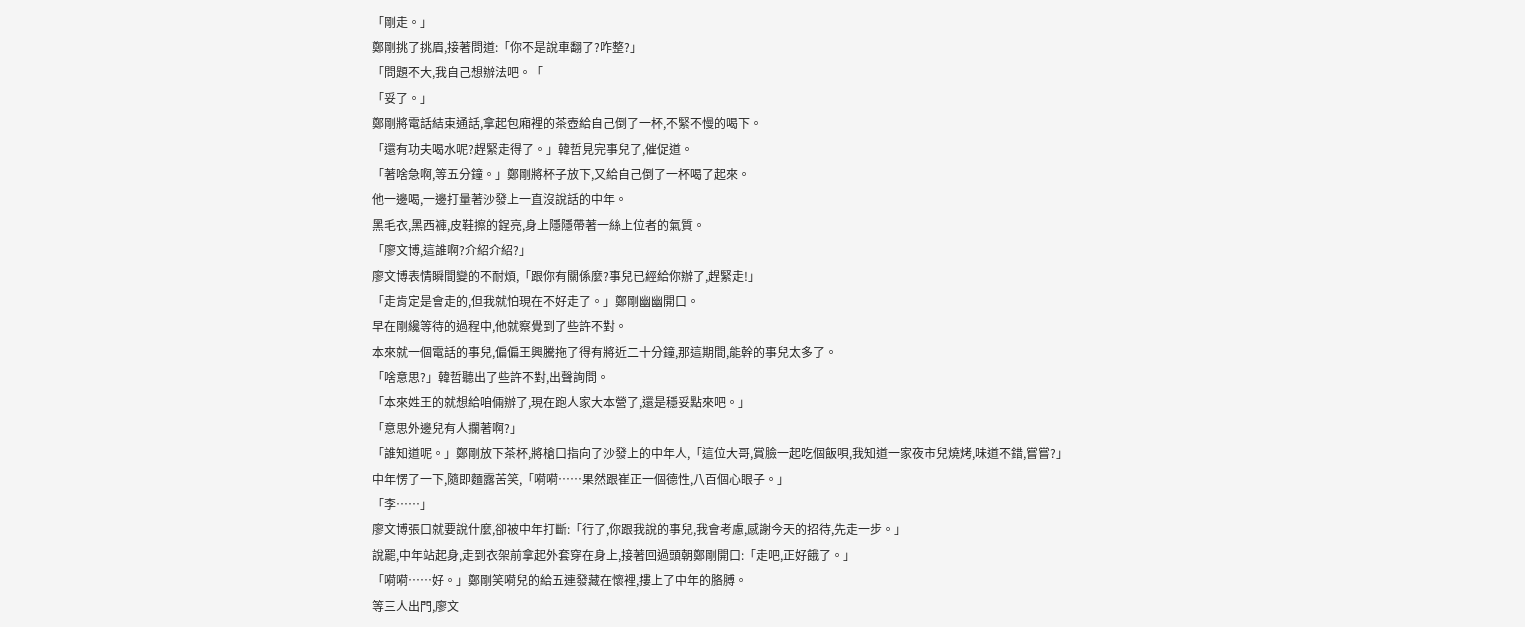「剛走。」
鄭剛挑了挑眉,接著問道:「你不是說車翻了?咋整?」
「問題不大,我自己想辦法吧。「
「妥了。」
鄭剛將電話結束通話,拿起包廂裡的茶壺給自己倒了一杯,不緊不慢的喝下。
「還有功夫喝水呢?趕緊走得了。」韓哲見完事兒了,催促道。
「著啥急啊,等五分鐘。」鄭剛將杯子放下,又給自己倒了一杯喝了起來。
他一邊喝,一邊打量著沙發上一直沒說話的中年。
黑毛衣,黑西褲,皮鞋擦的鋥亮,身上隱隱帶著一絲上位者的氣質。
「廖文博,這誰啊?介紹介紹?」
廖文博表情瞬間變的不耐煩,「跟你有關係麼?事兒已經給你辦了,趕緊走!」
「走肯定是會走的,但我就怕現在不好走了。」鄭剛幽幽開口。
早在剛纔等待的過程中,他就察覺到了些許不對。
本來就一個電話的事兒,偏偏王興騰拖了得有將近二十分鐘,那這期間,能幹的事兒太多了。
「啥意思?」韓哲聽出了些許不對,出聲詢問。
「本來姓王的就想給咱倆辦了,現在跑人家大本營了,還是穩妥點來吧。」
「意思外邊兒有人攔著啊?」
「誰知道呢。」鄭剛放下茶杯,將槍口指向了沙發上的中年人,「這位大哥,賞臉一起吃個飯唄,我知道一家夜市兒燒烤,味道不錯,嘗嘗?」
中年愣了一下,隨即麵露苦笑,「嗬嗬……果然跟崔正一個德性,八百個心眼子。」
「李……」
廖文博張口就要說什麼,卻被中年打斷:「行了,你跟我說的事兒,我會考慮,感謝今天的招待,先走一步。」
說罷,中年站起身,走到衣架前拿起外套穿在身上,接著回過頭朝鄭剛開口:「走吧,正好餓了。」
「嗬嗬……好。」鄭剛笑嗬兒的給五連發藏在懷裡,摟上了中年的胳膊。
等三人出門,廖文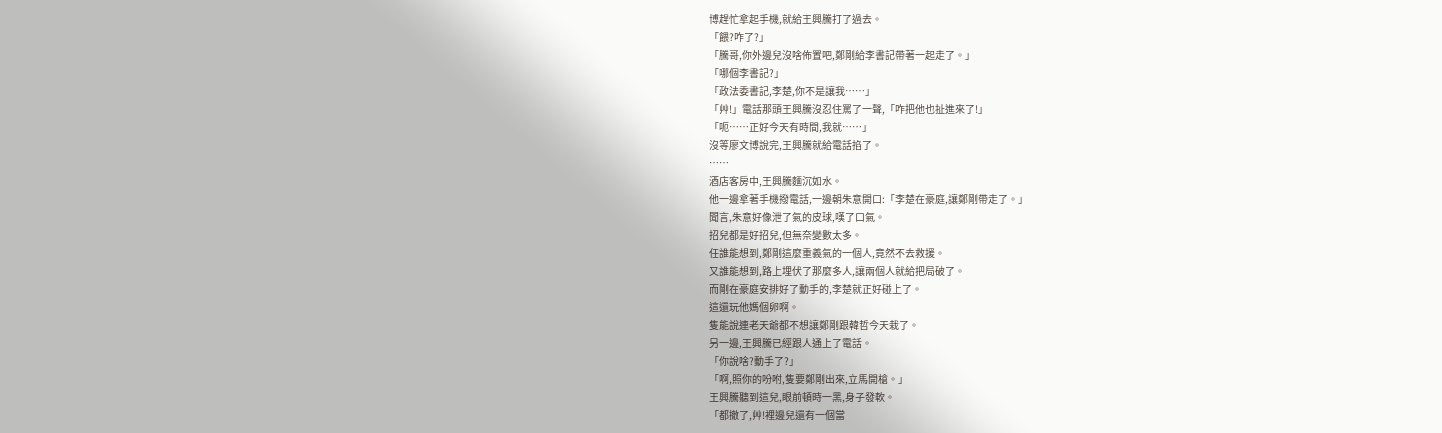博趕忙拿起手機,就給王興騰打了過去。
「餵?咋了?」
「騰哥,你外邊兒沒啥佈置吧,鄭剛給李書記帶著一起走了。」
「哪個李書記?」
「政法委書記,李楚,你不是讓我……」
「艸!」電話那頭王興騰沒忍住罵了一聲,「咋把他也扯進來了!」
「呃……正好今天有時間,我就……」
沒等廖文博說完,王興騰就給電話掐了。
……
酒店客房中,王興騰麵沉如水。
他一邊拿著手機撥電話,一邊朝朱意開口:「李楚在豪庭,讓鄭剛帶走了。」
聞言,朱意好像泄了氣的皮球,嘆了口氣。
招兒都是好招兒,但無奈變數太多。
任誰能想到,鄭剛這麼重義氣的一個人,竟然不去救援。
又誰能想到,路上埋伏了那麼多人,讓兩個人就給把局破了。
而剛在豪庭安排好了動手的,李楚就正好碰上了。
這還玩他媽個卵啊。
隻能說連老天爺都不想讓鄭剛跟韓哲今天栽了。
另一邊,王興騰已經跟人通上了電話。
「你說啥?動手了?」
「啊,照你的吩咐,隻要鄭剛出來,立馬開槍。」
王興騰聽到這兒,眼前頓時一黑,身子發軟。
「都撤了,艸!裡邊兒還有一個當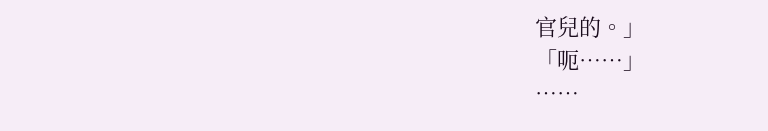官兒的。」
「呃……」
……